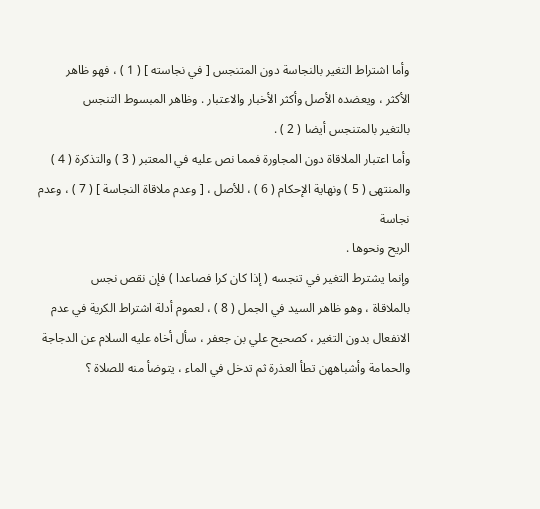وأما اشتراط التغير بالنجاسة دون المتنجس [ في نجاسته ] ( 1 ) ، فهو ظاهر
الأكثر ، ويعضده الأصل وأكثر الأخبار والاعتبار . وظاهر المبسوط التنجس
بالتغير بالمتنجس أيضا ( 2 ) .
وأما اعتبار الملاقاة دون المجاورة فمما نص عليه في المعتبر ( 3 ) والتذكرة ( 4 )
والمنتهى ( 5 ) ونهاية الإحكام ( 6 ) ، للأصل ، [ وعدم ملاقاة النجاسة ] ( 7 ) ، وعدم نجاسة
الريح ونحوها .
وإنما يشترط التغير في تنجسه ( إذا كان كرا فصاعدا ) فإن نقص نجس
بالملاقاة ، وهو ظاهر السيد في الجمل ( 8 ) ، لعموم أدلة اشتراط الكرية في عدم
الانفعال بدون التغير ، كصحيح علي بن جعفر ، سأل أخاه عليه السلام عن الدجاجة
والحمامة وأشباههن تطأ العذرة ثم تدخل في الماء ، يتوضأ منه للصلاة ؟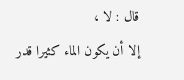قال : لا ،
إلا أن يكون الماء كثيرا قدر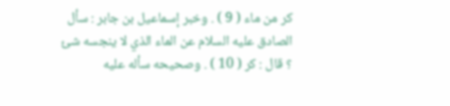كر من ماء ( 9 ) . وخبر إسماعيل بن جابر : سأل
الصادق عليه السلام عن الماء الذي لا ينجسه شئ ؟ قال : كر ( 10 ) . وصحيحه سأله عليه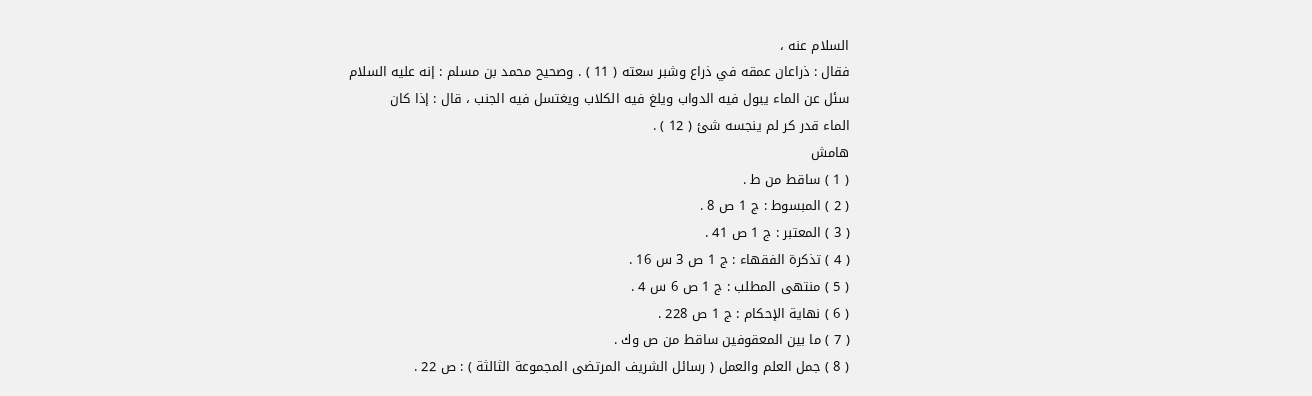السلام عنه ،
فقال : ذراعان عمقه في ذراع وشبر سعته ( 11 ) . وصحيح محمد بن مسلم : إنه عليه السلام
سئل عن الماء يبول فيه الدواب ويلغ فيه الكلاب ويغتسل فيه الجنب ، قال : إذا كان
الماء قدر كر لم ينجسه شئ ( 12 ) .
هامش
( 1 ) ساقط من ط .
( 2 ) المبسوط : ج 1 ص 8 .
( 3 ) المعتبر : ج 1 ص 41 .
( 4 ) تذكرة الفقهاء : ج 1 ص 3 س 16 .
( 5 ) منتهى المطلب : ج 1 ص 6 س 4 .
( 6 ) نهاية الإحكام : ج 1 ص 228 .
( 7 ) ما بين المعقوفين ساقط من ص وك .
( 8 ) جمل العلم والعمل ( رسائل الشريف المرتضى المجموعة الثالثة ) : ص 22 .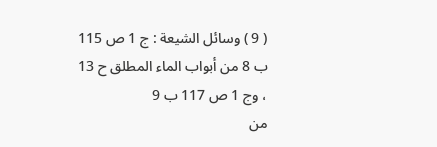( 9 ) وسائل الشيعة : ج 1 ص 115 ب 8 من أبواب الماء المطلق ح 13 ، وج 1 ص 117 ب 9
من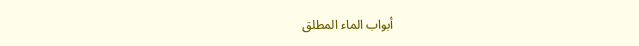أبواب الماء المطلق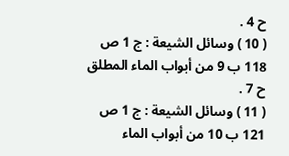ح 4 .
( 10 ) وسائل الشيعة : ج 1 ص 118 ب 9 من أبواب الماء المطلق ح 7 .
( 11 ) وسائل الشيعة : ج 1 ص 121 ب 10 من أبواب الماء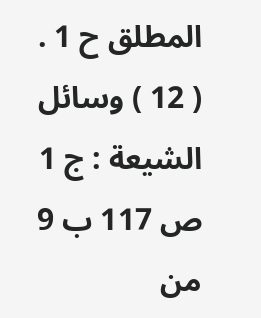المطلق ح 1 .
( 12 ) وسائل الشيعة : ج 1 ص 117 ب 9 من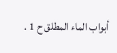أبواب الماء المطلق ح 1 .